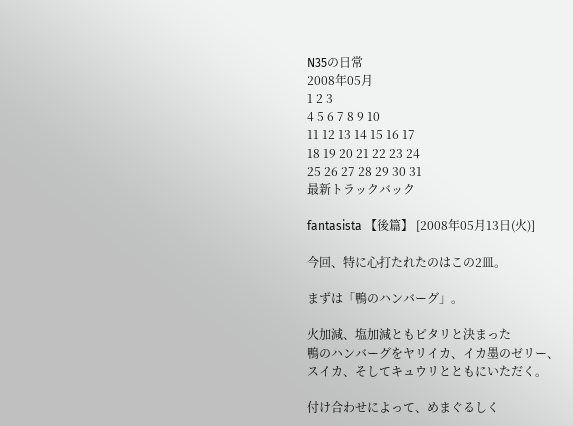N35の日常
2008年05月
1 2 3
4 5 6 7 8 9 10
11 12 13 14 15 16 17
18 19 20 21 22 23 24
25 26 27 28 29 30 31
最新トラックバック

fantasista 【後篇】 [2008年05月13日(火)]

今回、特に心打たれたのはこの2皿。

まずは「鴨のハンバーグ」。

火加減、塩加減ともピタリと決まった
鴨のハンバーグをヤリイカ、イカ墨のゼリー、
スイカ、そしてキュウリとともにいただく。

付け合わせによって、めまぐるしく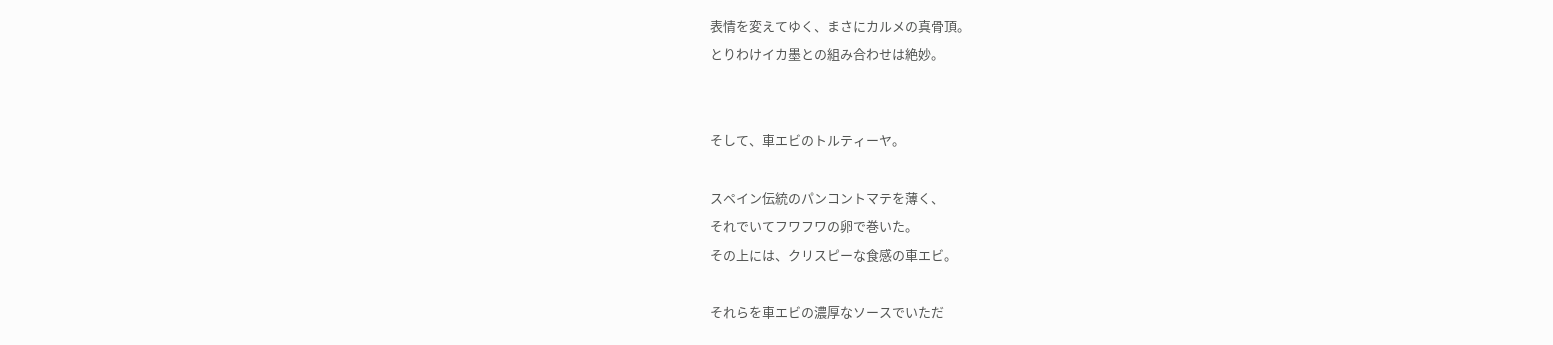表情を変えてゆく、まさにカルメの真骨頂。
とりわけイカ墨との組み合わせは絶妙。


そして、車エビのトルティーヤ。

スペイン伝統のパンコントマテを薄く、
それでいてフワフワの卵で巻いた。
その上には、クリスピーな食感の車エビ。

それらを車エビの濃厚なソースでいただ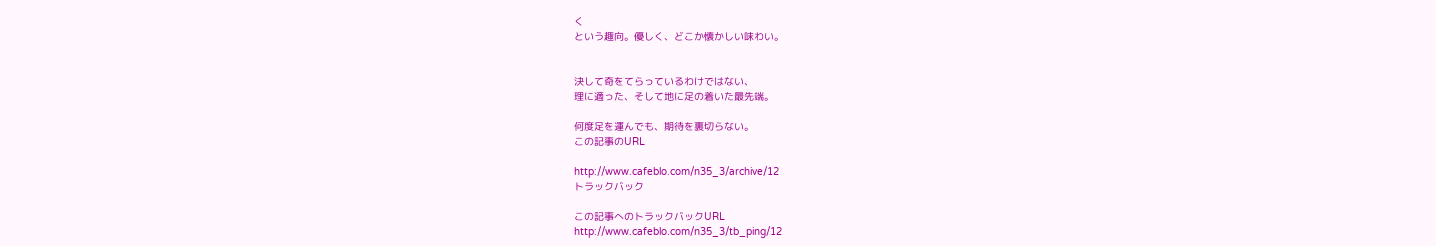く
という趣向。優しく、どこか懐かしい味わい。


決して奇をてらっているわけではない、
理に適った、そして地に足の着いた最先端。

何度足を運んでも、期待を裏切らない。
この記事のURL

http://www.cafeblo.com/n35_3/archive/12
トラックバック

この記事へのトラックバックURL
http://www.cafeblo.com/n35_3/tb_ping/12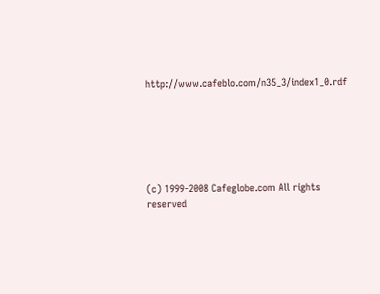http://www.cafeblo.com/n35_3/index1_0.rdf






(c) 1999-2008 Cafeglobe.com All rights reserved